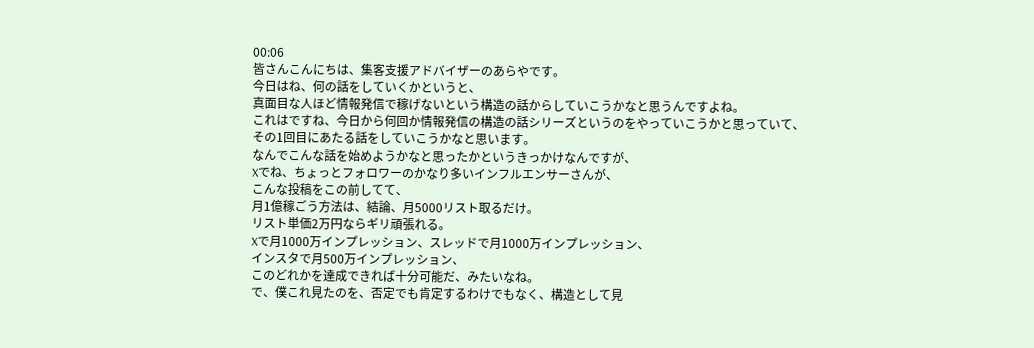00:06
皆さんこんにちは、集客支援アドバイザーのあらやです。
今日はね、何の話をしていくかというと、
真面目な人ほど情報発信で稼げないという構造の話からしていこうかなと思うんですよね。
これはですね、今日から何回か情報発信の構造の話シリーズというのをやっていこうかと思っていて、
その1回目にあたる話をしていこうかなと思います。
なんでこんな話を始めようかなと思ったかというきっかけなんですが、
Xでね、ちょっとフォロワーのかなり多いインフルエンサーさんが、
こんな投稿をこの前してて、
月1億稼ごう方法は、結論、月5000リスト取るだけ。
リスト単価2万円ならギリ頑張れる。
Xで月1000万インプレッション、スレッドで月1000万インプレッション、
インスタで月500万インプレッション、
このどれかを達成できれば十分可能だ、みたいなね。
で、僕これ見たのを、否定でも肯定するわけでもなく、構造として見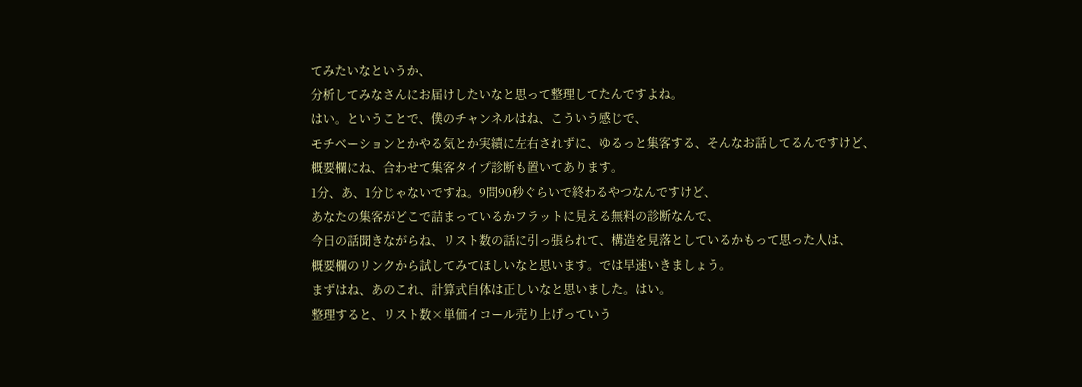てみたいなというか、
分析してみなさんにお届けしたいなと思って整理してたんですよね。
はい。ということで、僕のチャンネルはね、こういう感じで、
モチベーションとかやる気とか実績に左右されずに、ゆるっと集客する、そんなお話してるんですけど、
概要欄にね、合わせて集客タイプ診断も置いてあります。
1分、あ、1分じゃないですね。9問90秒ぐらいで終わるやつなんですけど、
あなたの集客がどこで詰まっているかフラットに見える無料の診断なんで、
今日の話聞きながらね、リスト数の話に引っ張られて、構造を見落としているかもって思った人は、
概要欄のリンクから試してみてほしいなと思います。では早速いきましょう。
まずはね、あのこれ、計算式自体は正しいなと思いました。はい。
整理すると、リスト数×単価イコール売り上げっていう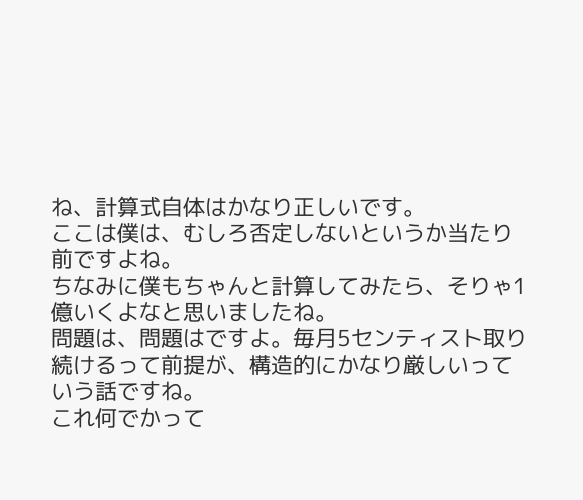ね、計算式自体はかなり正しいです。
ここは僕は、むしろ否定しないというか当たり前ですよね。
ちなみに僕もちゃんと計算してみたら、そりゃ1億いくよなと思いましたね。
問題は、問題はですよ。毎月5センティスト取り続けるって前提が、構造的にかなり厳しいっていう話ですね。
これ何でかって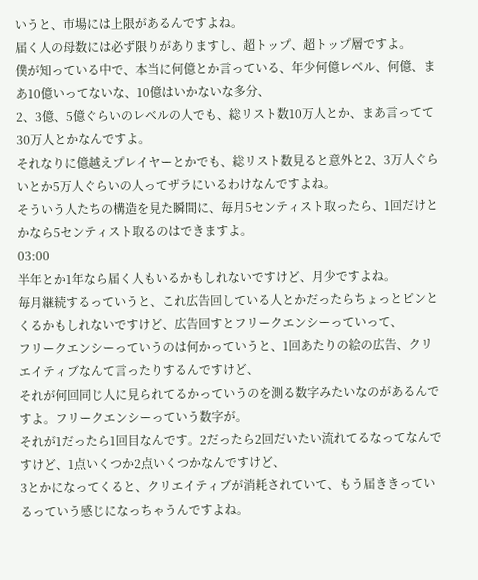いうと、市場には上限があるんですよね。
届く人の母数には必ず限りがありますし、超トップ、超トップ層ですよ。
僕が知っている中で、本当に何億とか言っている、年少何億レベル、何億、まあ10億いってないな、10億はいかないな多分、
2、3億、5億ぐらいのレベルの人でも、総リスト数10万人とか、まあ言ってて30万人とかなんですよ。
それなりに億越えプレイヤーとかでも、総リスト数見ると意外と2、3万人ぐらいとか5万人ぐらいの人ってザラにいるわけなんですよね。
そういう人たちの構造を見た瞬間に、毎月5センティスト取ったら、1回だけとかなら5センティスト取るのはできますよ。
03:00
半年とか1年なら届く人もいるかもしれないですけど、月少ですよね。
毎月継続するっていうと、これ広告回している人とかだったらちょっとピンとくるかもしれないですけど、広告回すとフリークエンシーっていって、
フリークエンシーっていうのは何かっていうと、1回あたりの絵の広告、クリエイティブなんて言ったりするんですけど、
それが何回同じ人に見られてるかっていうのを測る数字みたいなのがあるんですよ。フリークエンシーっていう数字が。
それが1だったら1回目なんです。2だったら2回だいたい流れてるなってなんですけど、1点いくつか2点いくつかなんですけど、
3とかになってくると、クリエイティブが消耗されていて、もう届ききっているっていう感じになっちゃうんですよね。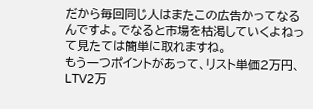だから毎回同じ人はまたこの広告かってなるんですよ。でなると市場を枯渇していくよねって見たては簡単に取れますね。
もう一つポイントがあって、リスト単価2万円、LTV2万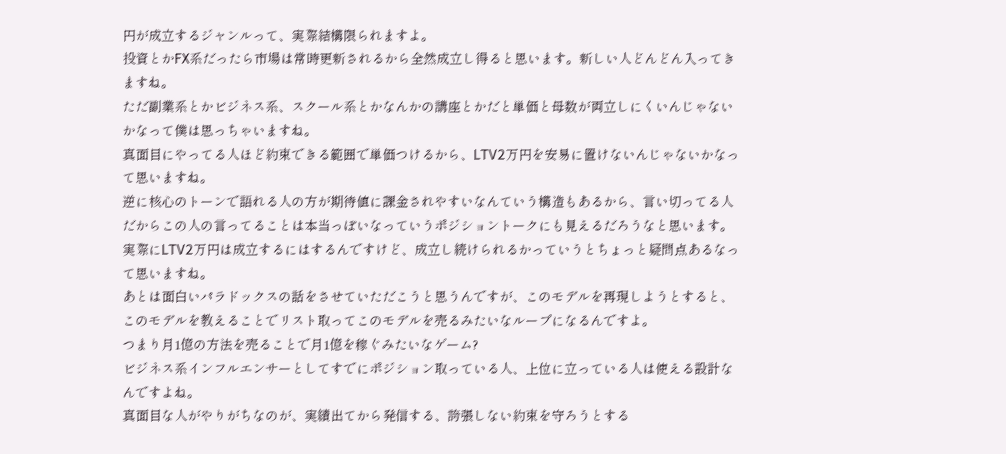円が成立するジャンルって、実際結構限られますよ。
投資とかFX系だったら市場は常時更新されるから全然成立し得ると思います。新しい人どんどん入ってきますね。
ただ副業系とかビジネス系、スクール系とかなんかの講座とかだと単価と母数が両立しにくいんじゃないかなって僕は思っちゃいますね。
真面目にやってる人ほど約束できる範囲で単価つけるから、LTV2万円を安易に置けないんじゃないかなって思いますね。
逆に核心のトーンで語れる人の方が期待値に課金されやすいなんていう構造もあるから、言い切ってる人だからこの人の言ってることは本当っぽいなっていうポジショントークにも見えるだろうなと思います。
実際にLTV2万円は成立するにはするんですけど、成立し続けられるかっていうとちょっと疑問点あるなって思いますね。
あとは面白いパラドックスの話をさせていただこうと思うんですが、このモデルを再現しようとすると、このモデルを教えることでリスト取ってこのモデルを売るみたいなループになるんですよ。
つまり月1億の方法を売ることで月1億を稼ぐみたいなゲーム?
ビジネス系インフルエンサーとしてすでにポジション取っている人、上位に立っている人は使える設計なんですよね。
真面目な人がやりがちなのが、実績出てから発信する、誇張しない約束を守ろうとする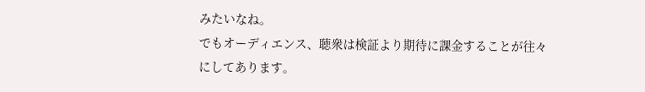みたいなね。
でもオーディエンス、聴衆は検証より期待に課金することが往々にしてあります。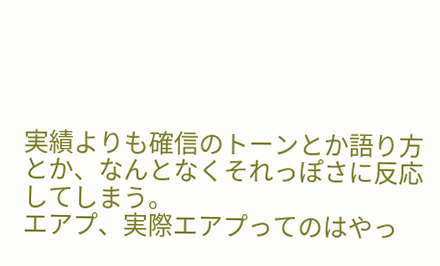実績よりも確信のトーンとか語り方とか、なんとなくそれっぽさに反応してしまう。
エアプ、実際エアプってのはやっ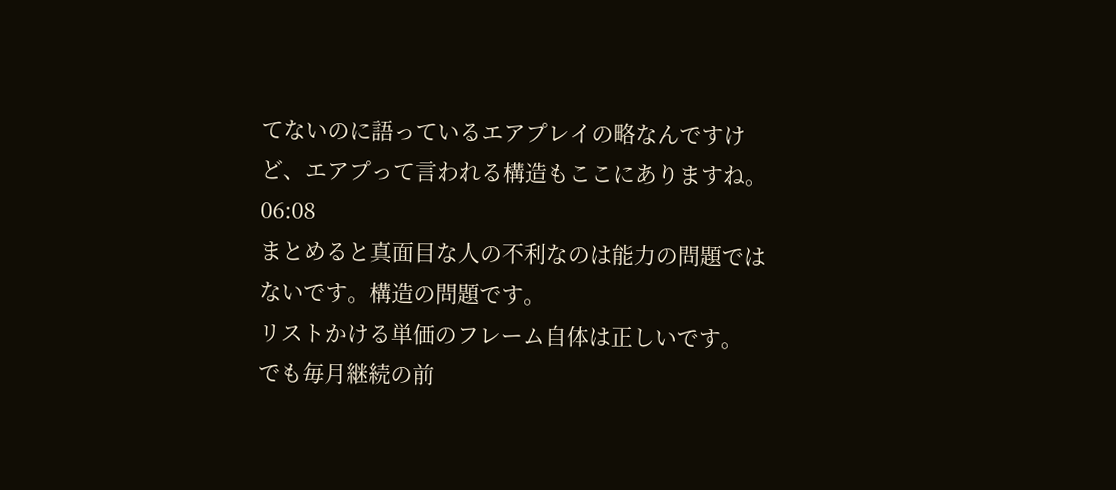てないのに語っているエアプレイの略なんですけど、エアプって言われる構造もここにありますね。
06:08
まとめると真面目な人の不利なのは能力の問題ではないです。構造の問題です。
リストかける単価のフレーム自体は正しいです。
でも毎月継続の前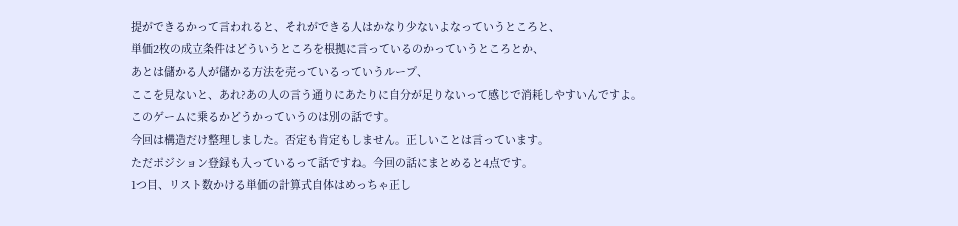提ができるかって言われると、それができる人はかなり少ないよなっていうところと、
単価2枚の成立条件はどういうところを根拠に言っているのかっていうところとか、
あとは儲かる人が儲かる方法を売っているっていうループ、
ここを見ないと、あれ?あの人の言う通りにあたりに自分が足りないって感じで消耗しやすいんですよ。
このゲームに乗るかどうかっていうのは別の話です。
今回は構造だけ整理しました。否定も肯定もしません。正しいことは言っています。
ただポジション登録も入っているって話ですね。今回の話にまとめると4点です。
1つ目、リスト数かける単価の計算式自体はめっちゃ正し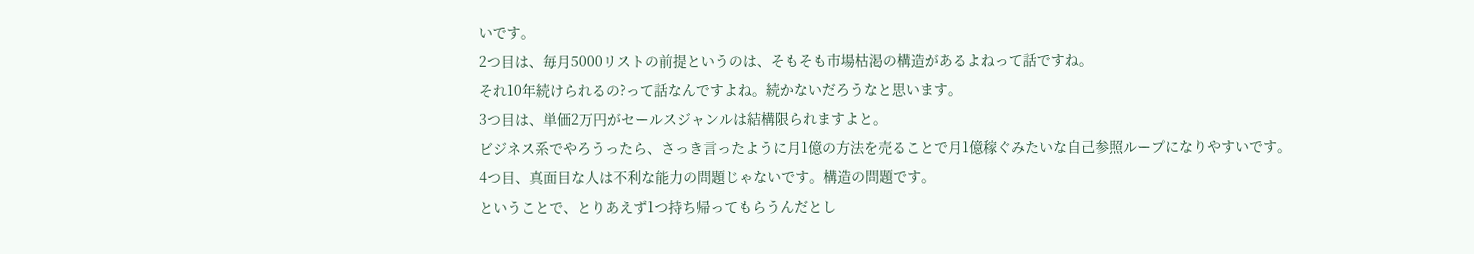いです。
2つ目は、毎月5000リストの前提というのは、そもそも市場枯渇の構造があるよねって話ですね。
それ10年続けられるの?って話なんですよね。続かないだろうなと思います。
3つ目は、単価2万円がセールスジャンルは結構限られますよと。
ビジネス系でやろうったら、さっき言ったように月1億の方法を売ることで月1億稼ぐみたいな自己参照ループになりやすいです。
4つ目、真面目な人は不利な能力の問題じゃないです。構造の問題です。
ということで、とりあえず1つ持ち帰ってもらうんだとし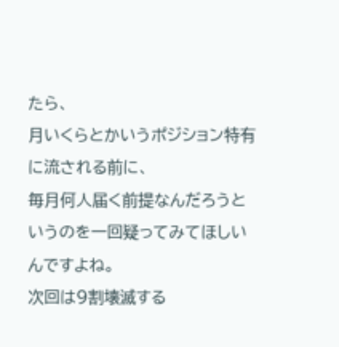たら、
月いくらとかいうポジション特有に流される前に、
毎月何人届く前提なんだろうというのを一回疑ってみてほしいんですよね。
次回は9割壊滅する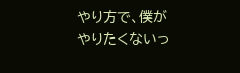やり方で、僕がやりたくないっ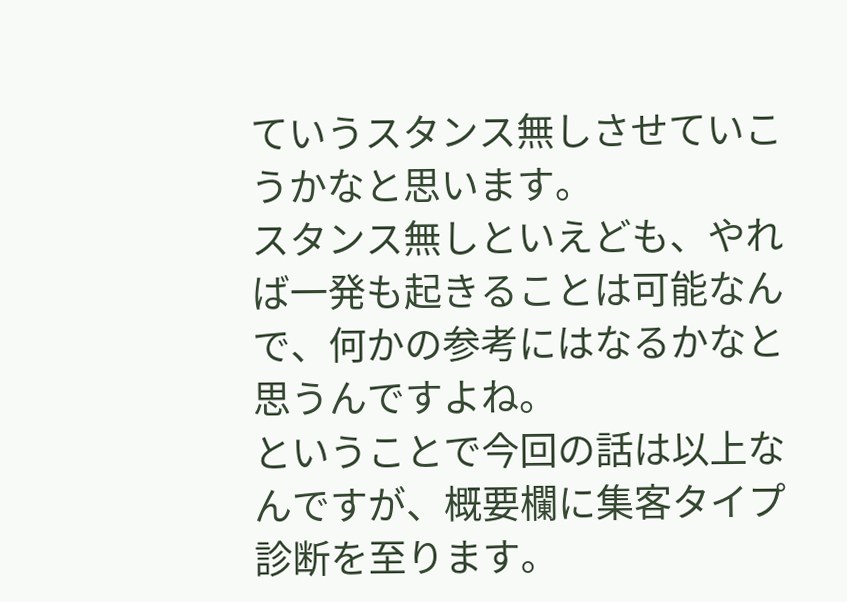ていうスタンス無しさせていこうかなと思います。
スタンス無しといえども、やれば一発も起きることは可能なんで、何かの参考にはなるかなと思うんですよね。
ということで今回の話は以上なんですが、概要欄に集客タイプ診断を至ります。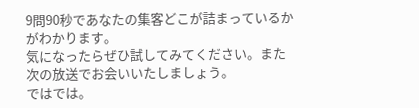9問90秒であなたの集客どこが詰まっているかがわかります。
気になったらぜひ試してみてください。また次の放送でお会いいたしましょう。
ではでは。